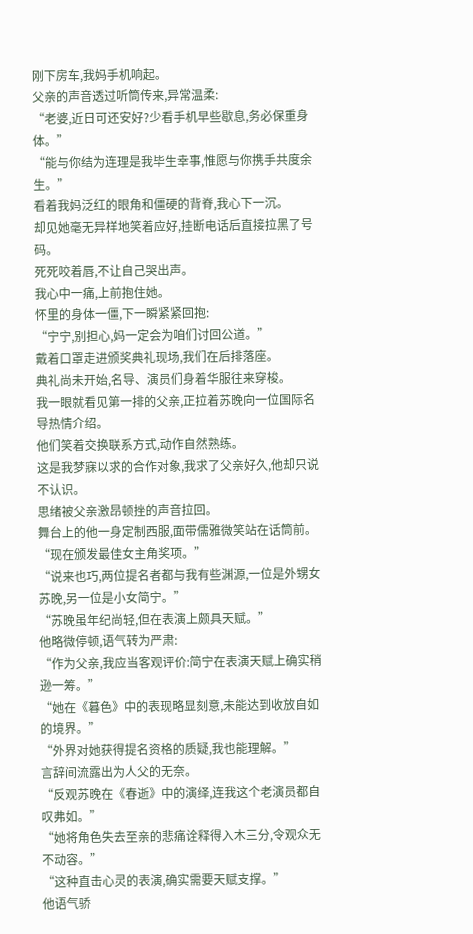刚下房车,我妈手机响起。
父亲的声音透过听筒传来,异常温柔:
“老婆,近日可还安好?少看手机早些歇息,务必保重身体。”
“能与你结为连理是我毕生幸事,惟愿与你携手共度余生。”
看着我妈泛红的眼角和僵硬的背脊,我心下一沉。
却见她毫无异样地笑着应好,挂断电话后直接拉黑了号码。
死死咬着唇,不让自己哭出声。
我心中一痛,上前抱住她。
怀里的身体一僵,下一瞬紧紧回抱:
“宁宁,别担心,妈一定会为咱们讨回公道。”
戴着口罩走进颁奖典礼现场,我们在后排落座。
典礼尚未开始,名导、演员们身着华服往来穿梭。
我一眼就看见第一排的父亲,正拉着苏晚向一位国际名导热情介绍。
他们笑着交换联系方式,动作自然熟练。
这是我梦寐以求的合作对象,我求了父亲好久,他却只说不认识。
思绪被父亲激昂顿挫的声音拉回。
舞台上的他一身定制西服,面带儒雅微笑站在话筒前。
“现在颁发最佳女主角奖项。”
“说来也巧,两位提名者都与我有些渊源,一位是外甥女苏晚,另一位是小女简宁。”
“苏晚虽年纪尚轻,但在表演上颇具天赋。”
他略微停顿,语气转为严肃:
“作为父亲,我应当客观评价:简宁在表演天赋上确实稍逊一筹。”
“她在《暮色》中的表现略显刻意,未能达到收放自如的境界。”
“外界对她获得提名资格的质疑,我也能理解。”
言辞间流露出为人父的无奈。
“反观苏晚在《春逝》中的演绎,连我这个老演员都自叹弗如。”
“她将角色失去至亲的悲痛诠释得入木三分,令观众无不动容。”
“这种直击心灵的表演,确实需要天赋支撑。”
他语气骄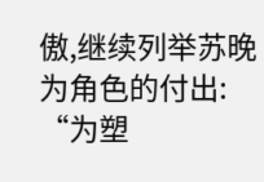傲,继续列举苏晚为角色的付出:
“为塑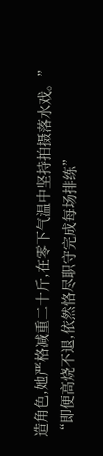造角色,她严格减重二十斤,在零下气温中坚持拍摄落水戏。”
“即便高烧不退,依然恪尽职守完成每场排练”